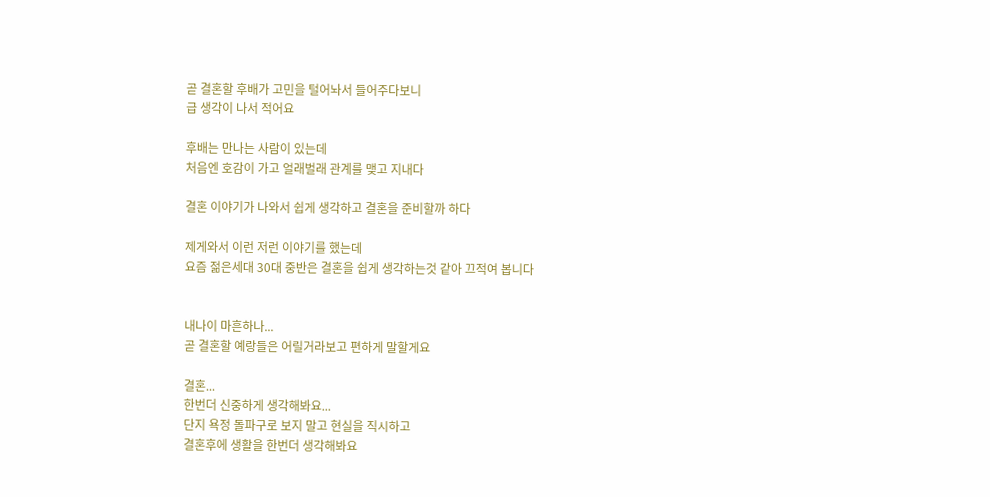곧 결혼할 후배가 고민을 털어놔서 들어주다보니
급 생각이 나서 적어요

후배는 만나는 사람이 있는데
처음엔 호감이 가고 얼래벌래 관계를 맺고 지내다

결혼 이야기가 나와서 쉽게 생각하고 결혼을 준비할까 하다

제게와서 이런 저런 이야기를 했는데
요즘 젊은세대 30대 중반은 결혼을 쉽게 생각하는것 같아 끄적여 봅니다


내나이 마흔하나...
곧 결혼할 예랑들은 어릴거라보고 편하게 말할게요

결혼...
한번더 신중하게 생각해봐요...
단지 욕정 돌파구로 보지 말고 현실을 직시하고
결혼후에 생활을 한번더 생각해봐요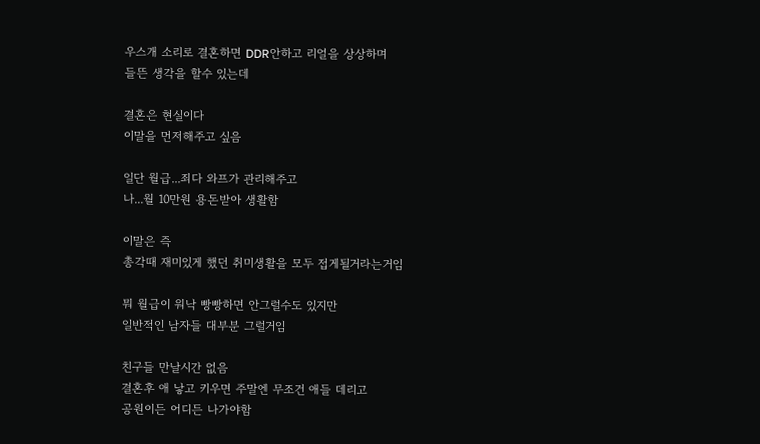우스개 소리로 결혼하면 DDR안하고 리얼을 상상하며
들뜬 생각을 할수 있는데

결혼은 현실이다
이말을 먼저해주고 싶음

일단 월급...죄다 와프가 관리해주고
나...월 10만원 용돈받아 생활함

이말은 즉
총각때 재미있게 했던 취미생활을 모두 접게될거라는거임

뭐 월급이 워낙 빵빵하면 안그럴수도 있지만
일반적인 남자들 대부분 그럴거임

친구들 만날시간 없음
결혼후 애 낳고 키우면 주말엔 무조건 애들 데리고
공원이든 어디든 나가야함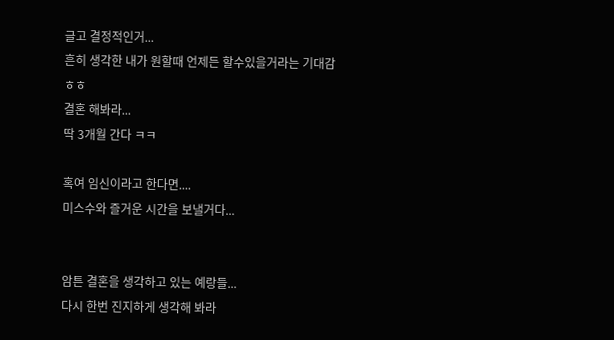글고 결정적인거...
흔히 생각한 내가 원할때 언제든 할수있을거라는 기대감
ㅎㅎ
결혼 해봐라...
딱 3개월 간다 ㅋㅋ

혹여 임신이라고 한다면....
미스수와 즐거운 시간을 보낼거다...


암튼 결혼을 생각하고 있는 예랑들...
다시 한번 진지하게 생각해 봐라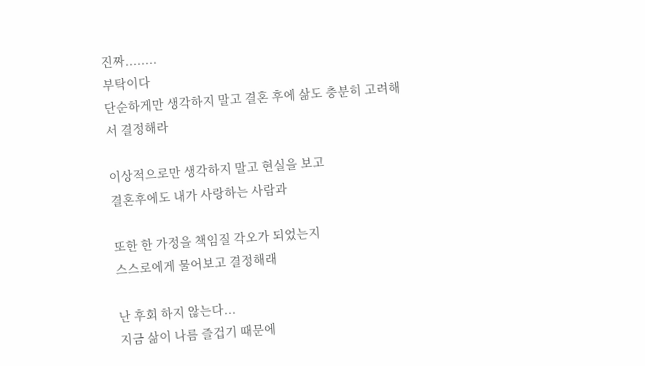진짜........
부탁이다
단순하게만 생각하지 말고 결혼 후에 삶도 충분히 고려해서 결정해라

이상적으로만 생각하지 말고 현실을 보고
결혼후에도 내가 사랑하는 사람과

또한 한 가정을 책임질 각오가 되었는지
스스로에게 물어보고 결정해래

난 후회 하지 않는다...
지금 삶이 나름 즐겁기 때문에